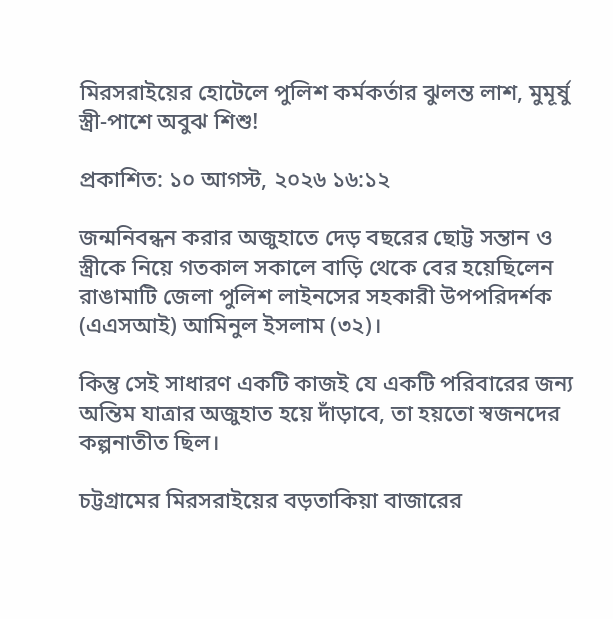মিরসরাইয়ের হোটেলে পুলিশ কর্মকর্তার ঝুলন্ত লাশ, মুমূর্ষু স্ত্রী-পাশে অবুঝ শিশু!

প্রকাশিত: ১০ আগস্ট, ২০২৬ ১৬:১২

জন্মনিবন্ধন করার অজুহাতে দেড় বছরের ছোট্ট সন্তান ও স্ত্রীকে নিয়ে গতকাল সকালে বাড়ি থেকে বের হয়েছিলেন রাঙামাটি জেলা পুলিশ লাইনসের সহকারী উপপরিদর্শক (এএসআই) আমিনুল ইসলাম (৩২)।

কিন্তু সেই সাধারণ একটি কাজই যে একটি পরিবারের জন্য অন্তিম যাত্রার অজুহাত হয়ে দাঁড়াবে, তা হয়তো স্বজনদের কল্পনাতীত ছিল।

চট্টগ্রামের মিরসরাইয়ের বড়তাকিয়া বাজারের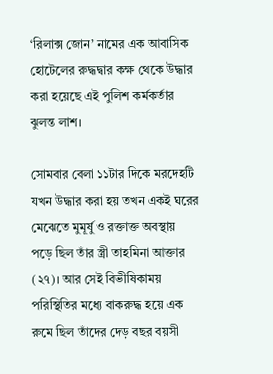‘রিলাক্স জোন’ নামের এক আবাসিক হোটেলের রুদ্ধদ্বার কক্ষ থেকে উদ্ধার করা হয়েছে এই পুলিশ কর্মকর্তার ঝুলন্ত লাশ।

সোমবার বেলা ১১টার দিকে মরদেহটি যখন উদ্ধার করা হয় তখন একই ঘরের মেঝেতে মুমূর্ষু ও রক্তাক্ত অবস্থায় পড়ে ছিল তাঁর স্ত্রী তাহমিনা আক্তার (২৭)। আর সেই বিভীষিকাময় পরিস্থিতির মধ্যে বাকরুদ্ধ হয়ে এক রুমে ছিল তাঁদের দেড় বছর বয়সী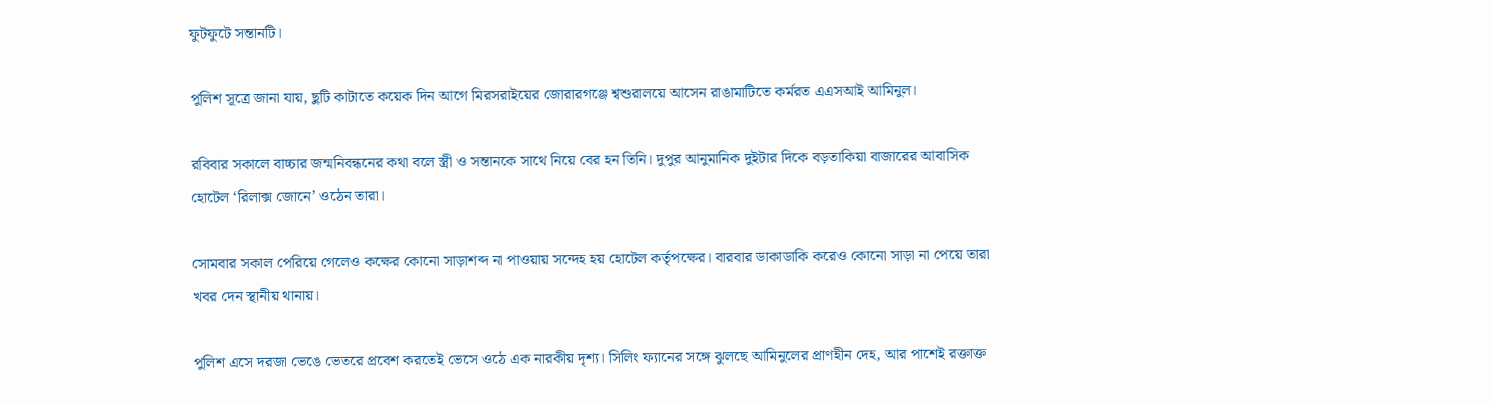ফুটফুটে সন্তানটি।

পুলিশ সূত্রে জানা যায়, ছুটি কাটাতে কয়েক দিন আগে মিরসরাইয়ের জোরারগঞ্জে শ্বশুরালয়ে আসেন রাঙামাটিতে কর্মরত এএসআই আমিনুল।

রবিবার সকালে বাচ্চার জন্মনিবন্ধনের কথা বলে স্ত্রী ও সন্তানকে সাথে নিয়ে বের হন তিনি। দুপুর আনুমানিক দুইটার দিকে বড়তাকিয়া বাজারের আবাসিক হোটেল ‘রিলাক্স জোনে’ ওঠেন তারা।

সোমবার সকাল পেরিয়ে গেলেও কক্ষের কোনো সাড়াশব্দ না পাওয়ায় সন্দেহ হয় হোটেল কর্তৃপক্ষের। বারবার ডাকাডাকি করেও কোনো সাড়া না পেয়ে তারা খবর দেন স্থানীয় থানায়।

পুলিশ এসে দরজা ভেঙে ভেতরে প্রবেশ করতেই ভেসে ওঠে এক নারকীয় দৃশ্য। সিলিং ফ্যানের সঙ্গে ঝুলছে আমিনুলের প্রাণহীন দেহ, আর পাশেই রক্তাক্ত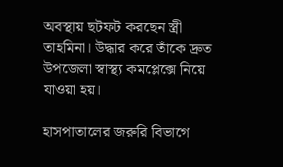অবস্থায় ছটফট করছেন স্ত্রী তাহমিনা। উদ্ধার করে তাঁকে দ্রুত উপজেলা স্বাস্থ্য কমপ্লেক্সে নিয়ে যাওয়া হয়।

হাসপাতালের জরুরি বিভাগে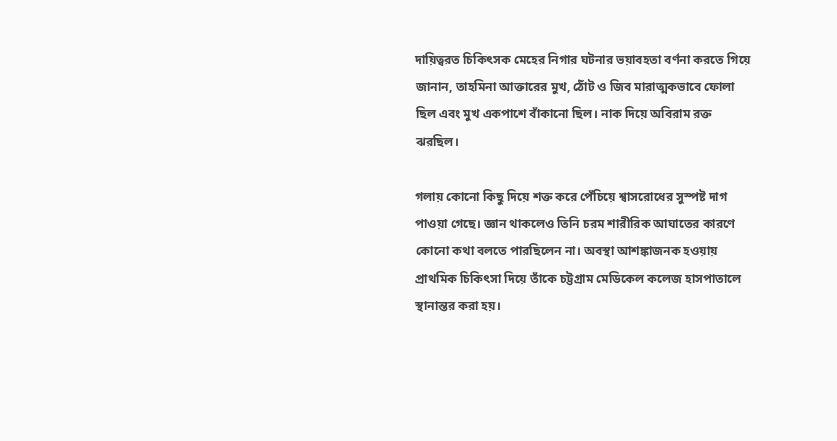দায়িত্বরত চিকিৎসক মেহের নিগার ঘটনার ভয়াবহতা বর্ণনা করতে গিয়ে জানান, তাহমিনা আক্তারের মুখ, ঠোঁট ও জিব মারাত্মকভাবে ফোলা ছিল এবং মুখ একপাশে বাঁকানো ছিল। নাক দিয়ে অবিরাম রক্ত ঝরছিল।

গলায় কোনো কিছু দিয়ে শক্ত করে পেঁচিয়ে শ্বাসরোধের সুস্পষ্ট দাগ পাওয়া গেছে। জ্ঞান থাকলেও তিনি চরম শারীরিক আঘাতের কারণে কোনো কথা বলতে পারছিলেন না। অবস্থা আশঙ্কাজনক হওয়ায় প্রাথমিক চিকিৎসা দিয়ে তাঁকে চট্টগ্রাম মেডিকেল কলেজ হাসপাতালে স্থানান্তর করা হয়।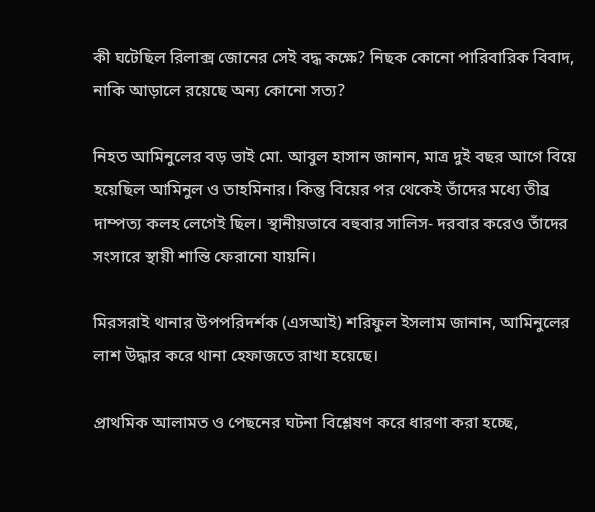কী ঘটেছিল রিলাক্স জোনের সেই বদ্ধ কক্ষে? নিছক কোনো পারিবারিক বিবাদ, নাকি আড়ালে রয়েছে অন্য কোনো সত্য?

নিহত আমিনুলের বড় ভাই মো. আবুল হাসান জানান, মাত্র দুই বছর আগে বিয়ে হয়েছিল আমিনুল ও তাহমিনার। কিন্তু বিয়ের পর থেকেই তাঁদের মধ্যে তীব্র দাম্পত্য কলহ লেগেই ছিল। স্থানীয়ভাবে বহুবার সালিস- দরবার করেও তাঁদের সংসারে স্থায়ী শান্তি ফেরানো যায়নি।

মিরসরাই থানার উপপরিদর্শক (এসআই) শরিফুল ইসলাম জানান, আমিনুলের লাশ উদ্ধার করে থানা হেফাজতে রাখা হয়েছে।

প্রাথমিক আলামত ও পেছনের ঘটনা বিশ্লেষণ করে ধারণা করা হচ্ছে,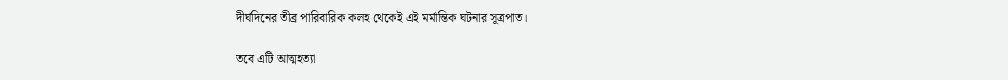দীর্ঘদিনের তীব্র পারিবারিক কলহ থেকেই এই মর্মান্তিক ঘটনার সূত্রপাত।

তবে এটি আত্মহত্যা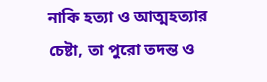নাকি হত্যা ও আত্মহত্যার চেষ্টা, তা পুরো তদন্ত ও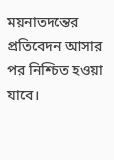ময়নাতদন্তের প্রতিবেদন আসার পর নিশ্চিত হওয়া যাবে।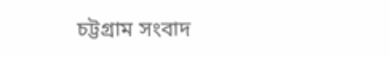চট্টগ্রাম সংবাদ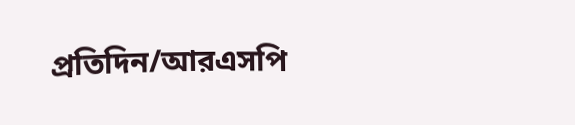প্রতিদিন/আরএসপি